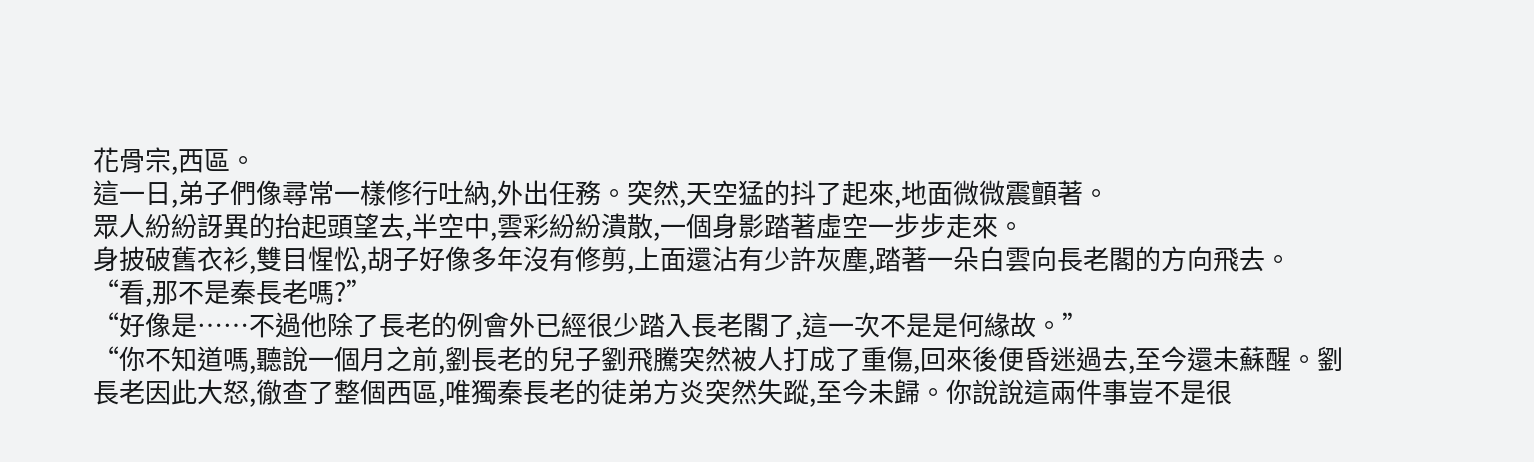花骨宗,西區。
這一日,弟子們像尋常一樣修行吐納,外出任務。突然,天空猛的抖了起來,地面微微震顫著。
眾人紛紛訝異的抬起頭望去,半空中,雲彩紛紛潰散,一個身影踏著虛空一步步走來。
身披破舊衣衫,雙目惺忪,胡子好像多年沒有修剪,上面還沾有少許灰塵,踏著一朵白雲向長老閣的方向飛去。
“看,那不是秦長老嗎?”
“好像是……不過他除了長老的例會外已經很少踏入長老閣了,這一次不是是何緣故。”
“你不知道嗎,聽說一個月之前,劉長老的兒子劉飛騰突然被人打成了重傷,回來後便昏迷過去,至今還未蘇醒。劉長老因此大怒,徹查了整個西區,唯獨秦長老的徒弟方炎突然失蹤,至今未歸。你說說這兩件事豈不是很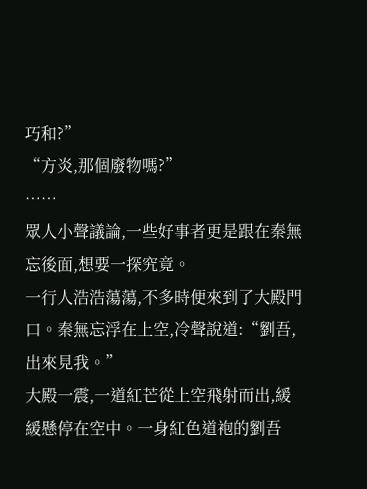巧和?”
“方炎,那個廢物嗎?”
……
眾人小聲議論,一些好事者更是跟在秦無忘後面,想要一探究竟。
一行人浩浩蕩蕩,不多時便來到了大殿門口。秦無忘浮在上空,冷聲說道:“劉吾,出來見我。”
大殿一震,一道紅芒從上空飛射而出,緩緩懸停在空中。一身紅色道袍的劉吾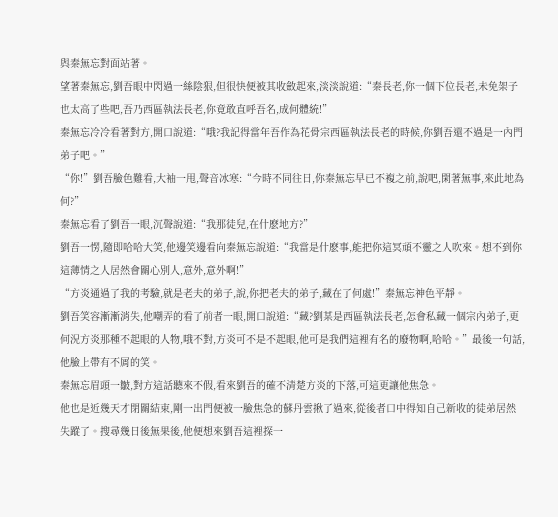與秦無忘對面站著。
望著秦無忘,劉吾眼中閃過一絲陰狠,但很快便被其收斂起來,淡淡說道:“秦長老,你一個下位長老,未免架子也太高了些吧,吾乃西區執法長老,你竟敢直呼吾名,成何體統!”
秦無忘冷冷看著對方,開口說道:“哦?我記得當年吾作為花骨宗西區執法長老的時候,你劉吾還不過是一內門弟子吧。”
“你!”劉吾臉色難看,大袖一甩,聲音冰寒:“今時不同往日,你秦無忘早已不複之前,說吧,閑著無事,來此地為何?”
秦無忘看了劉吾一眼,沉聲說道:“我那徒兒,在什麽地方?”
劉吾一愣,隨即哈哈大笑,他邊笑邊看向秦無忘說道:“我當是什麽事,能把你這冥頑不靈之人吹來。想不到你這薄情之人居然會關心別人,意外,意外啊!”
“方炎通過了我的考驗,就是老夫的弟子,說,你把老夫的弟子,藏在了何處!”秦無忘神色平靜。
劉吾笑容漸漸消失,他嘲弄的看了前者一眼,開口說道:“藏?劉某是西區執法長老,怎會私藏一個宗內弟子,更何況方炎那種不起眼的人物,哦不對,方炎可不是不起眼,他可是我們這裡有名的廢物啊,哈哈。”最後一句話,他臉上帶有不屑的笑。
秦無忘眉頭一皺,對方這話聽來不假,看來劉吾的確不清楚方炎的下落,可這更讓他焦急。
他也是近幾天才閉關結束,剛一出門便被一臉焦急的蘇丹雲揪了過來,從後者口中得知自己新收的徒弟居然失蹤了。搜尋幾日後無果後,他便想來劉吾這裡探一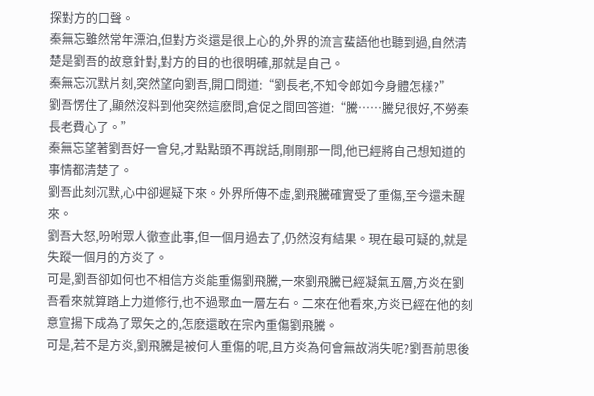探對方的口聲。
秦無忘雖然常年漂泊,但對方炎還是很上心的,外界的流言蜚語他也聽到過,自然清楚是劉吾的故意針對,對方的目的也很明確,那就是自己。
秦無忘沉默片刻,突然望向劉吾,開口問道:“劉長老,不知令郎如今身體怎樣?”
劉吾愣住了,顯然沒料到他突然這麽問,倉促之間回答道:“騰……騰兒很好,不勞秦長老費心了。”
秦無忘望著劉吾好一會兒,才點點頭不再說話,剛剛那一問,他已經將自己想知道的事情都清楚了。
劉吾此刻沉默,心中卻遲疑下來。外界所傳不虛,劉飛騰確實受了重傷,至今還未醒來。
劉吾大怒,吩咐眾人徹查此事,但一個月過去了,仍然沒有結果。現在最可疑的,就是失蹤一個月的方炎了。
可是,劉吾卻如何也不相信方炎能重傷劉飛騰,一來劉飛騰已經凝氣五層,方炎在劉吾看來就算踏上力道修行,也不過聚血一層左右。二來在他看來,方炎已經在他的刻意宣揚下成為了眾矢之的,怎麽還敢在宗內重傷劉飛騰。
可是,若不是方炎,劉飛騰是被何人重傷的呢,且方炎為何會無故消失呢?劉吾前思後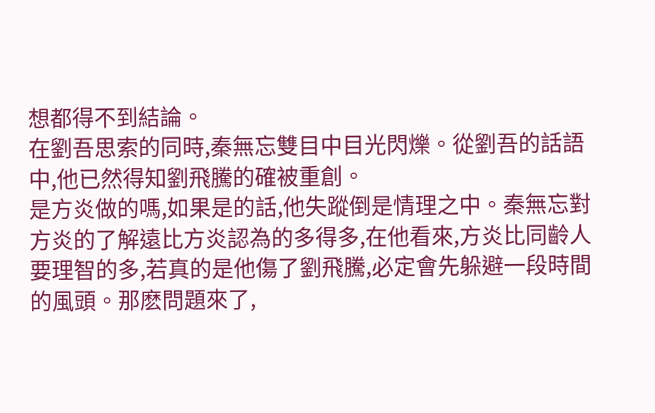想都得不到結論。
在劉吾思索的同時,秦無忘雙目中目光閃爍。從劉吾的話語中,他已然得知劉飛騰的確被重創。
是方炎做的嗎,如果是的話,他失蹤倒是情理之中。秦無忘對方炎的了解遠比方炎認為的多得多,在他看來,方炎比同齡人要理智的多,若真的是他傷了劉飛騰,必定會先躲避一段時間的風頭。那麽問題來了,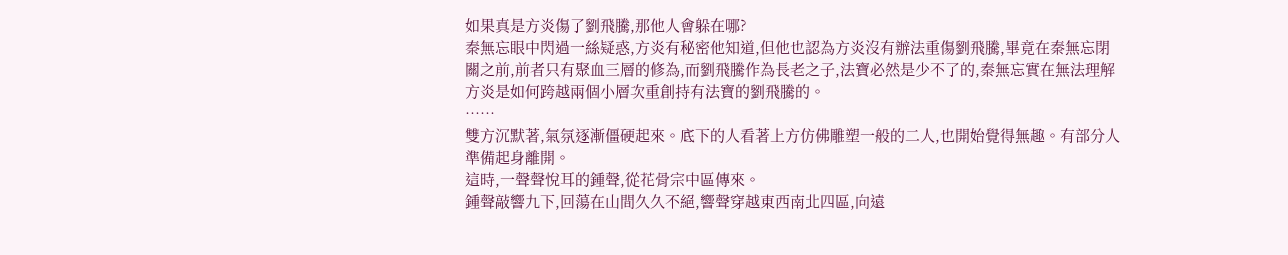如果真是方炎傷了劉飛騰,那他人會躲在哪?
秦無忘眼中閃過一絲疑惑,方炎有秘密他知道,但他也認為方炎沒有辦法重傷劉飛騰,畢竟在秦無忘閉關之前,前者只有聚血三層的修為,而劉飛騰作為長老之子,法寶必然是少不了的,秦無忘實在無法理解方炎是如何跨越兩個小層次重創持有法寶的劉飛騰的。
……
雙方沉默著,氣氛逐漸僵硬起來。底下的人看著上方仿佛雕塑一般的二人,也開始覺得無趣。有部分人準備起身離開。
這時,一聲聲悅耳的鍾聲,從花骨宗中區傳來。
鍾聲敲響九下,回蕩在山間久久不絕,響聲穿越東西南北四區,向遠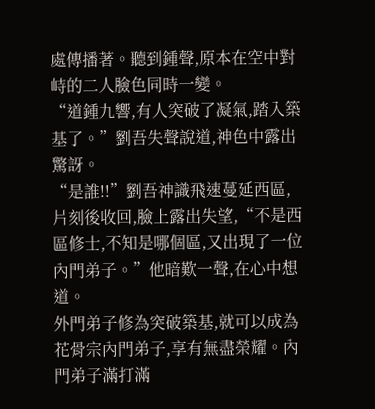處傳播著。聽到鍾聲,原本在空中對峙的二人臉色同時一變。
“道鍾九響,有人突破了凝氣,踏入築基了。”劉吾失聲說道,神色中露出驚訝。
“是誰!!”劉吾神識飛速蔓延西區,片刻後收回,臉上露出失望,“不是西區修士,不知是哪個區,又出現了一位內門弟子。”他暗歎一聲,在心中想道。
外門弟子修為突破築基,就可以成為花骨宗內門弟子,享有無盡榮耀。內門弟子滿打滿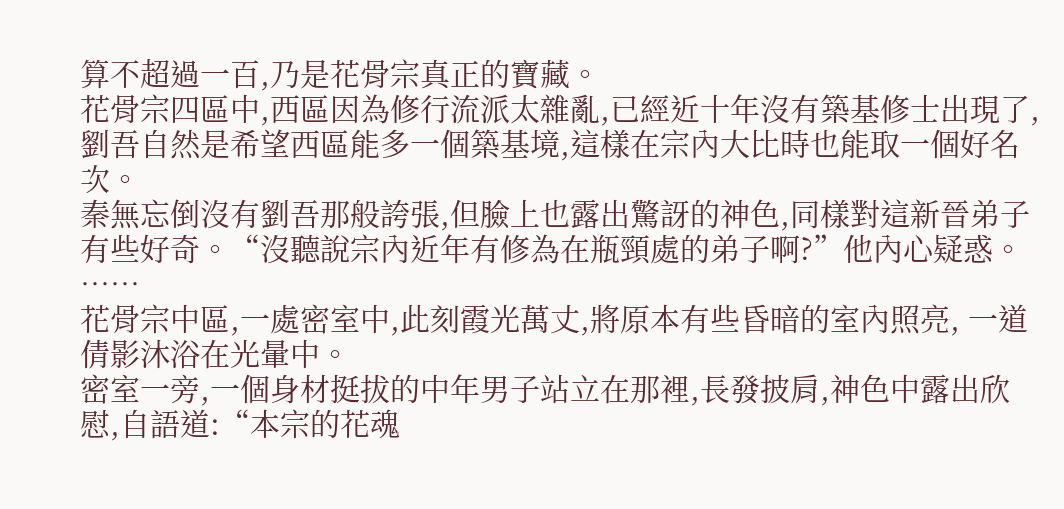算不超過一百,乃是花骨宗真正的寶藏。
花骨宗四區中,西區因為修行流派太雜亂,已經近十年沒有築基修士出現了,劉吾自然是希望西區能多一個築基境,這樣在宗內大比時也能取一個好名次。
秦無忘倒沒有劉吾那般誇張,但臉上也露出驚訝的神色,同樣對這新晉弟子有些好奇。“沒聽說宗內近年有修為在瓶頸處的弟子啊?”他內心疑惑。
……
花骨宗中區,一處密室中,此刻霞光萬丈,將原本有些昏暗的室內照亮, 一道倩影沐浴在光暈中。
密室一旁,一個身材挺拔的中年男子站立在那裡,長發披肩,神色中露出欣慰,自語道:“本宗的花魂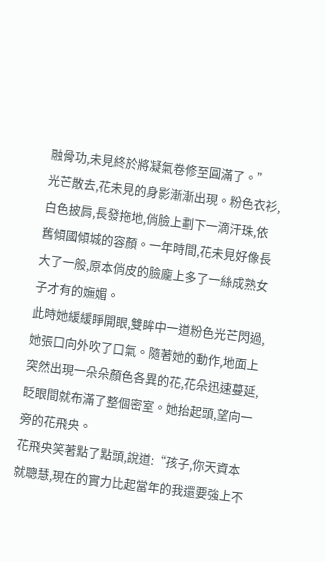融骨功,未見終於將凝氣卷修至圓滿了。”
光芒散去,花未見的身影漸漸出現。粉色衣衫,白色披肩,長發拖地,俏臉上劃下一滴汗珠,依舊傾國傾城的容顏。一年時間,花未見好像長大了一般,原本俏皮的臉龐上多了一絲成熟女子才有的嫵媚。
此時她緩緩睜開眼,雙眸中一道粉色光芒閃過,她張口向外吹了口氣。隨著她的動作,地面上突然出現一朵朵顏色各異的花,花朵迅速蔓延,眨眼間就布滿了整個密室。她抬起頭,望向一旁的花飛央。
花飛央笑著點了點頭,說道:“孩子,你天資本就聰慧,現在的實力比起當年的我還要強上不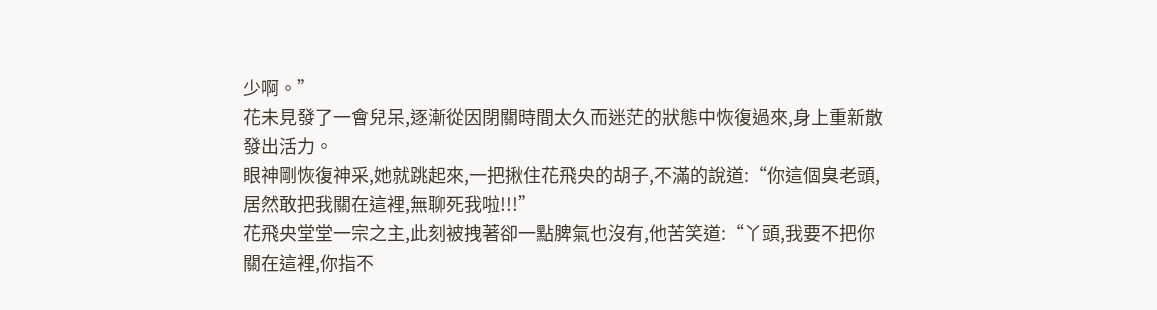少啊。”
花未見發了一會兒呆,逐漸從因閉關時間太久而迷茫的狀態中恢復過來,身上重新散發出活力。
眼神剛恢復神采,她就跳起來,一把揪住花飛央的胡子,不滿的說道:“你這個臭老頭,居然敢把我關在這裡,無聊死我啦!!!”
花飛央堂堂一宗之主,此刻被拽著卻一點脾氣也沒有,他苦笑道:“丫頭,我要不把你關在這裡,你指不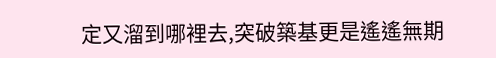定又溜到哪裡去,突破築基更是遙遙無期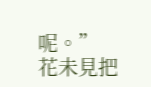呢。”
花未見把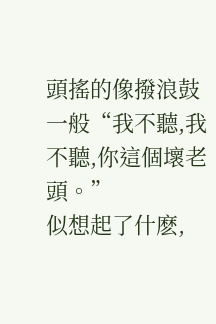頭搖的像撥浪鼓一般“我不聽,我不聽,你這個壞老頭。”
似想起了什麽,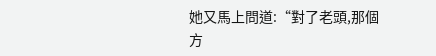她又馬上問道:“對了老頭,那個方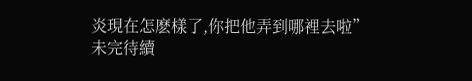炎現在怎麽樣了,你把他弄到哪裡去啦”
未完待續